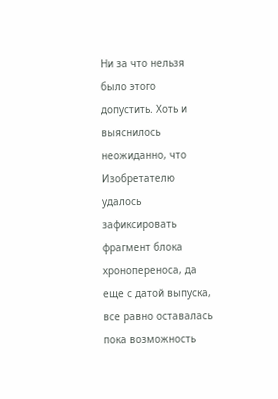Ни за что нельзя было этого допустить. Хоть и выяснилось неожиданно, что Изобретателю удалось зафиксировать фрагмент блока хронопереноса, да еще с датой выпуска, все равно оставалась пока возможность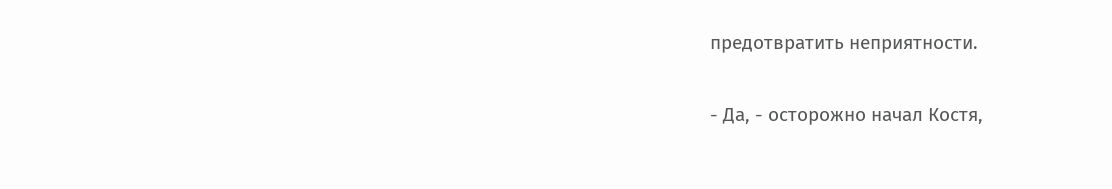предотвратить неприятности.

- Да, - осторожно начал Костя,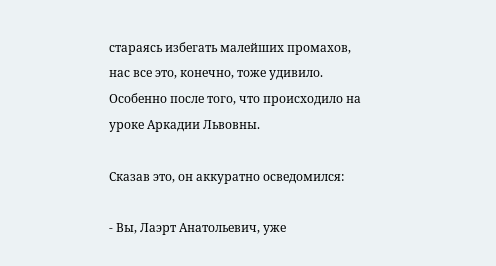стараясь избегать малейших промахов, нас все это, конечно, тоже удивило. Особенно после того, что происходило на уроке Аркадии Львовны.

Сказав это, он аккуратно осведомился:

- Вы, Лаэрт Анатольевич, уже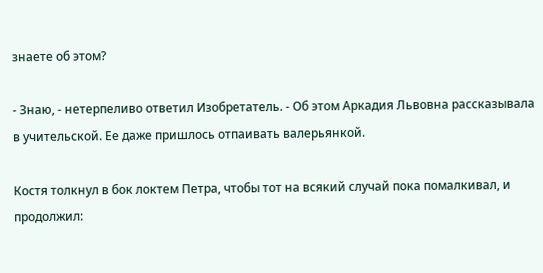знаете об этом?

- Знаю, - нетерпеливо ответил Изобретатель. - Об этом Аркадия Львовна рассказывала в учительской. Ее даже пришлось отпаивать валерьянкой.

Костя толкнул в бок локтем Петра, чтобы тот на всякий случай пока помалкивал, и продолжил: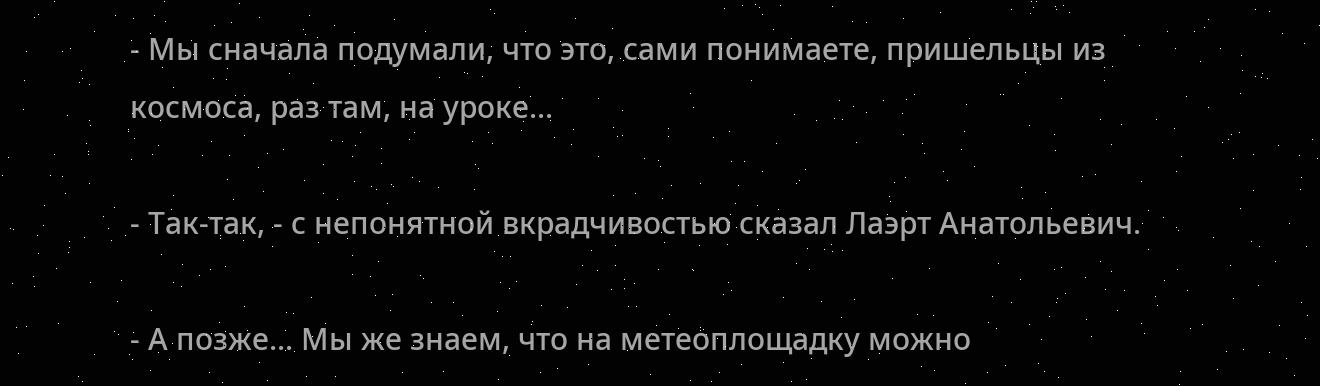- Мы сначала подумали, что это, сами понимаете, пришельцы из космоса, раз там, на уроке...

- Так-так, - с непонятной вкрадчивостью сказал Лаэрт Анатольевич.

- А позже... Мы же знаем, что на метеоплощадку можно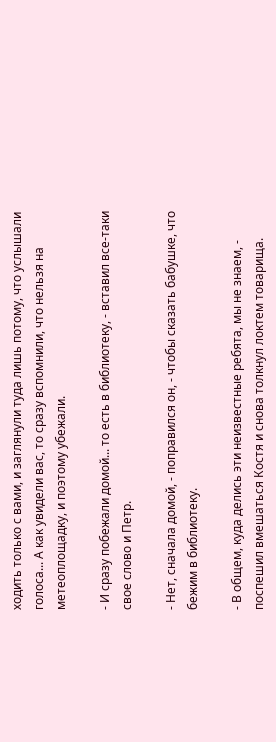ходить только с вами, и заглянули туда лишь потому, что услышали голоса... А как увидели вас, то сразу вспомнили, что нельзя на метеоплощадку, и поэтому убежали.

- И сразу побежали домой... то есть в библиотеку, - вставил все-таки свое слово и Петр.

- Нет, сначала домой, - поправился он, - чтобы сказать бабушке, что бежим в библиотеку.

- В общем, куда делись эти неизвестные ребята, мы не знаем, - поспешил вмешаться Костя и снова толкнул локтем товарища.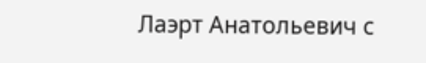Лаэрт Анатольевич с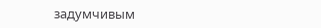задумчивым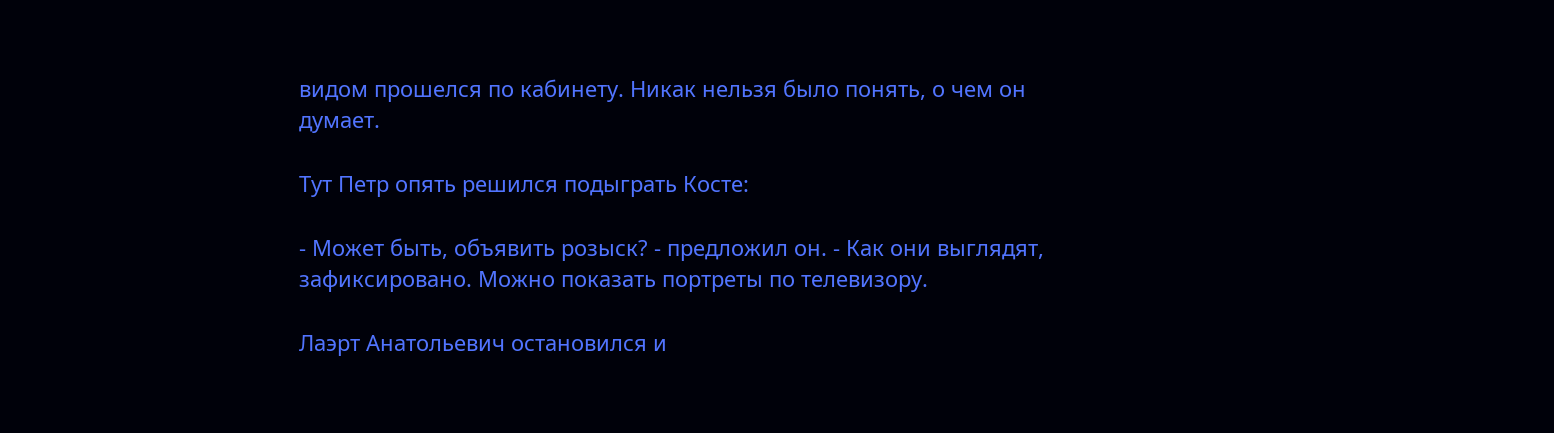видом прошелся по кабинету. Никак нельзя было понять, о чем он думает.

Тут Петр опять решился подыграть Косте:

- Может быть, объявить розыск? - предложил он. - Как они выглядят, зафиксировано. Можно показать портреты по телевизору.

Лаэрт Анатольевич остановился и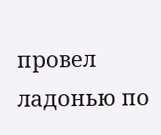провел ладонью по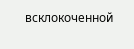всклокоченной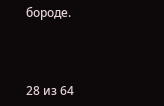бороде.



28 из 64